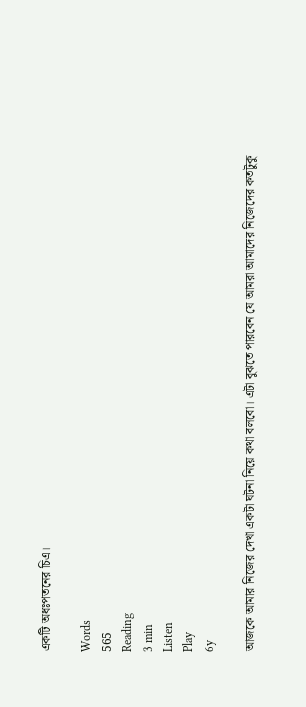একটি অধঃপতনের চিএ।

Words
565
Reading
3 min
Listen
Play
6y

আজকে আমার নিজের দেখা একটা ঘটনা নিয়ে কথা বলবো। এটা বুঝতে পারবেন যে আমরা আমাদের নিজেদের কতটুকু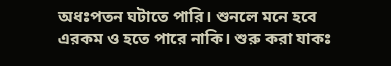অধঃপতন ঘটাতে পারি। শুনলে মনে হবে এরকম ও হতে পারে নাকি। শুরু করা যাকঃ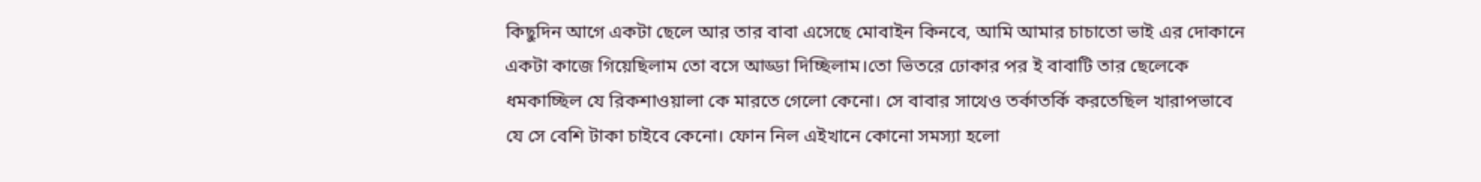কিছুদিন আগে একটা ছেলে আর তার বাবা এসেছে মোবাইন কিনবে, আমি আমার চাচাতো ভাই এর দোকানে একটা কাজে গিয়েছিলাম তো বসে আড্ডা দিচ্ছিলাম।তো ভিতরে ঢোকার পর ই বাবাটি তার ছেলেকে ধমকাচ্ছিল যে রিকশাওয়ালা কে মারতে গেলো কেনো। সে বাবার সাথেও তর্কাতর্কি করতেছিল খারাপভাবে যে সে বেশি টাকা চাইবে কেনো। ফোন নিল এইখানে কোনো সমস্যা হলো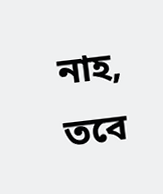নাহ, তবে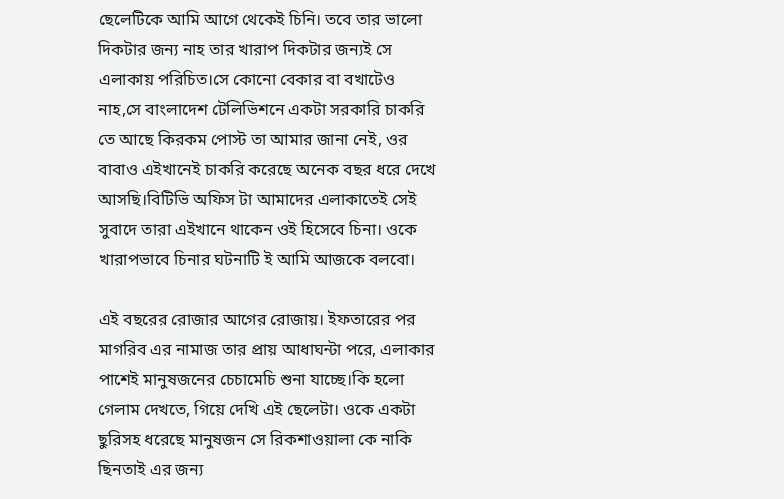ছেলেটিকে আমি আগে থেকেই চিনি। তবে তার ভালো দিকটার জন্য নাহ তার খারাপ দিকটার জন্যই সে এলাকায় পরিচিত।সে কোনো বেকার বা বখাটেও নাহ,সে বাংলাদেশ টেলিভিশনে একটা সরকারি চাকরি তে আছে কিরকম পোস্ট তা আমার জানা নেই, ওর বাবাও এইখানেই চাকরি করেছে অনেক বছর ধরে দেখে আসছি।বিটিভি অফিস টা আমাদের এলাকাতেই সেই সুবাদে তারা এইখানে থাকেন ওই হিসেবে চিনা। ওকে খারাপভাবে চিনার ঘটনাটি ই আমি আজকে বলবো।

এই বছরের রোজার আগের রোজায়। ইফতারের পর মাগরিব এর নামাজ তার প্রায় আধাঘন্টা পরে, এলাকার পাশেই মানুষজনের চেচামেচি শুনা যাচ্ছে।কি হলো গেলাম দেখতে, গিয়ে দেখি এই ছেলেটা। ওকে একটা ছুরিসহ ধরেছে মানুষজন সে রিকশাওয়ালা কে নাকি ছিনতাই এর জন্য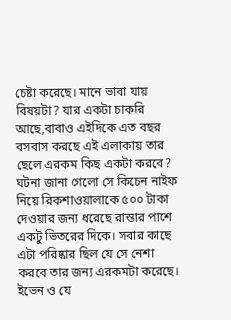চেষ্টা করেছে। মানে ভাবা যায় বিষয়টা? যার একটা চাকরি আছে,বাবাও এইদিকে এত বছর বসবাস করছে এই এলাকায় তার ছেলে এরকম কিছ একটা করবে? ঘটনা জানা গেলো সে কিচেন নাইফ নিয়ে রিকশাওয়ালাকে ৫০০ টাকা দেওয়ার জন্য ধরেছে রাস্তার পাশে একটু ভিতরের দিকে। সবার কাছে এটা পরিষ্কার ছিল যে সে নেশা করবে তার জন্য এরকমটা করেছে। ইভেন ও যে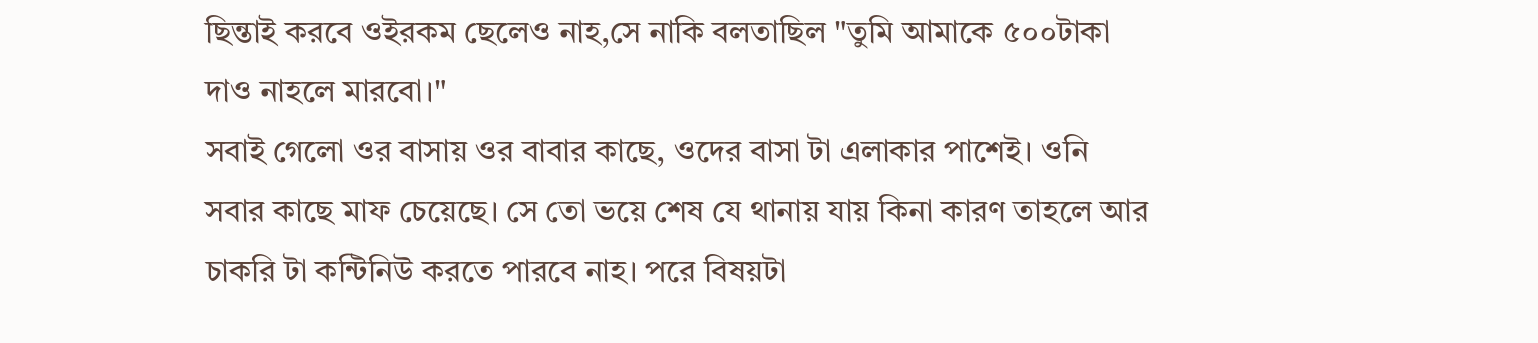ছিন্তাই করবে ওইরকম ছেলেও নাহ,সে নাকি বলতাছিল "তুমি আমাকে ৫০০টাকা দাও নাহলে মারবো।"
সবাই গেলো ওর বাসায় ওর বাবার কাছে, ওদের বাসা টা এলাকার পাশেই। ওনি সবার কাছে মাফ চেয়েছে। সে তো ভয়ে শেষ যে থানায় যায় কিনা কারণ তাহলে আর চাকরি টা কন্টিনিউ করতে পারবে নাহ। পরে বিষয়টা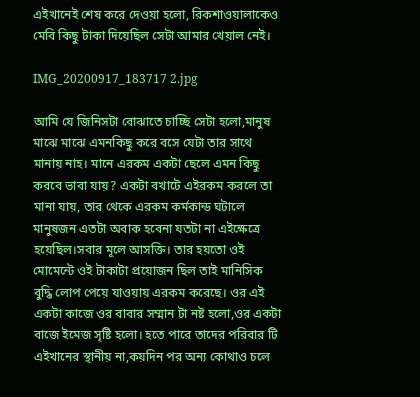এইখানেই শেষ করে দেওয়া হলো, রিকশাওয়ালাকেও মেবি কিছু টাকা দিয়েছিল সেটা আমার খেয়াল নেই।

IMG_20200917_183717 2.jpg

আমি যে জিনিসটা বোঝাতে চাচ্ছি সেটা হলো,মানুষ মাঝে মাঝে এমনকিছু করে বসে যেটা তার সাথে মানায় নাহ। মানে এরকম একটা ছেলে এমন কিছু করবে ভাবা যায়? একটা বখাটে এইরকম করলে তা মানা যায়, তার থেকে এরকম কর্মকান্ড ঘটালে মানুষজন এতটা অবাক হবেনা যতটা না এইক্ষেত্রে হয়েছিল।সবার মূলে আসক্তি। তার হয়তো ওই মোমেন্টে ওই টাকাটা প্রয়োজন ছিল তাই মানিসিক বুদ্ধি লোপ পেয়ে যাওয়ায় এরকম করেছে। ওর এই একটা কাজে ওর বাবার সম্মান টা নষ্ট হলো,ওর একটা বাজে ইমেজ সৃষ্টি হলো। হতে পারে তাদের পরিবার টি এইখানের স্থানীয় না,কয়দিন পর অন্য কোথাও চলে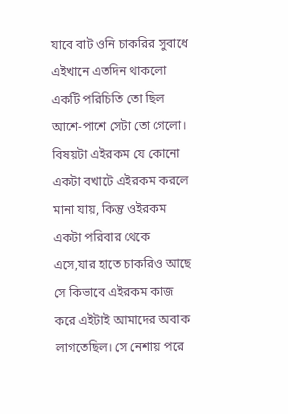যাবে বাট ওনি চাকরির সুবাধে এইখানে এতদিন থাকলো একটি পরিচিতি তো ছিল আশে-পাশে সেটা তো গেলো। বিষয়টা এইরকম যে কোনো একটা বখাটে এইরকম করলে মানা যায়, কিন্তু ওইরকম একটা পরিবার থেকে এসে,যার হাতে চাকরিও আছে সে কিভাবে এইরকম কাজ করে এইটাই আমাদের অবাক লাগতেছিল। সে নেশায় পরে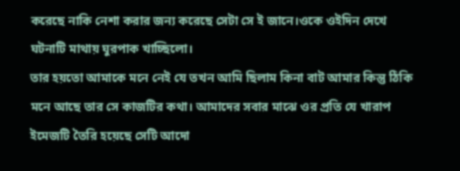করেছে নাকি নেশা করার জন্য করেছে সেটা সে ই জানে।ওকে ওইদিন দেখে ঘটনাটি মাথায় ঘুরপাক খাচ্ছিলো।
তার হয়তো আমাকে মনে নেই যে তখন আমি ছিলাম কিনা বাট আমার কিন্তু ঠিকি মনে আছে তার সে কাজটির কথা। আমাদের সবার মাঝে ওর প্রতি যে খারাপ ইমেজটি তৈরি হয়েছে সেটি আদো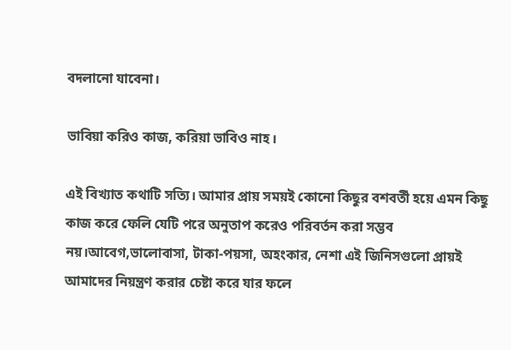বদলানো যাবেনা।

ভাবিয়া করিও কাজ, করিয়া ভাবিও নাহ।

এই বিখ্যাত কথাটি সত্যি। আমার প্রায় সময়ই কোনো কিছুর বশবর্তী হয়ে এমন কিছু কাজ করে ফেলি যেটি পরে অনুতাপ করেও পরিবর্তন করা সম্ভব নয়।আবেগ,ভালোবাসা, টাকা-পয়সা, অহংকার, নেশা এই জিনিসগুলো প্রায়ই আমাদের নিয়ন্ত্রণ করার চেষ্টা করে যার ফলে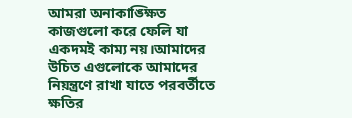আমরা অনাকাঙ্ক্ষিত কাজগুলো করে ফেলি যা একদমই কাম্য নয়।আমাদের উচিত এগুলোকে আমাদের নিয়ন্ত্রণে রাখা যাতে পরবর্তীতে ক্ষতির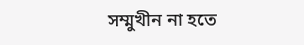সম্মুখীন না হতে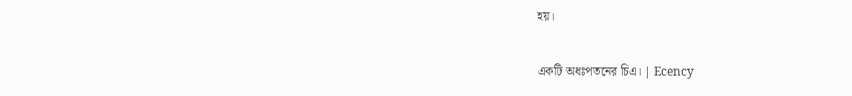হয়।

একটি অধঃপতনের চিএ। | Ecency